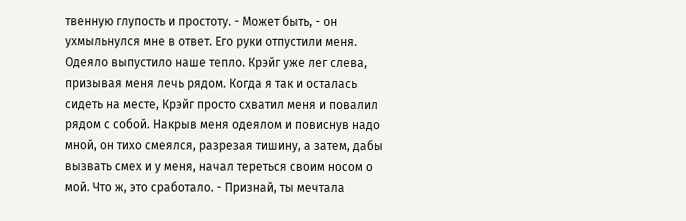твенную глупость и простоту. - Может быть, - он ухмыльнулся мне в ответ. Его руки отпустили меня. Одеяло выпустило наше тепло. Крэйг уже лег слева, призывая меня лечь рядом. Когда я так и осталась сидеть на месте, Крэйг просто схватил меня и повалил рядом с собой. Накрыв меня одеялом и повиснув надо мной, он тихо смеялся, разрезая тишину, а затем, дабы вызвать смех и у меня, начал тереться своим носом о мой. Что ж, это сработало. - Признай, ты мечтала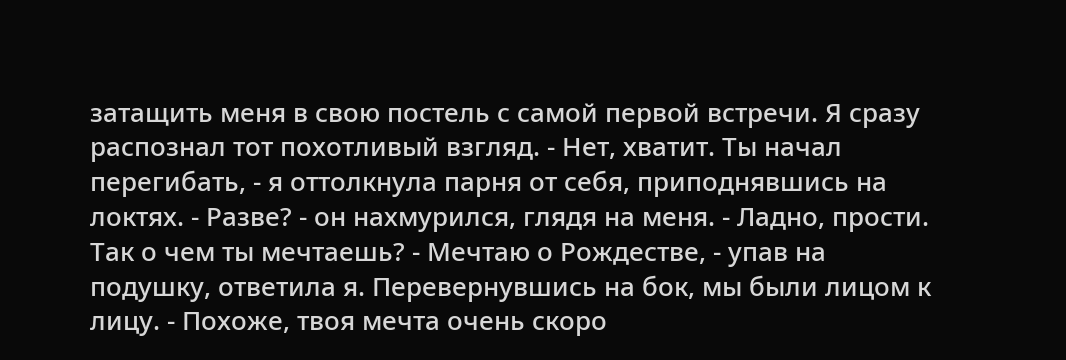затащить меня в свою постель с самой первой встречи. Я сразу распознал тот похотливый взгляд. - Нет, хватит. Ты начал перегибать, - я оттолкнула парня от себя, приподнявшись на локтях. - Разве? - он нахмурился, глядя на меня. - Ладно, прости. Так о чем ты мечтаешь? - Мечтаю о Рождестве, - упав на подушку, ответила я. Перевернувшись на бок, мы были лицом к лицу. - Похоже, твоя мечта очень скоро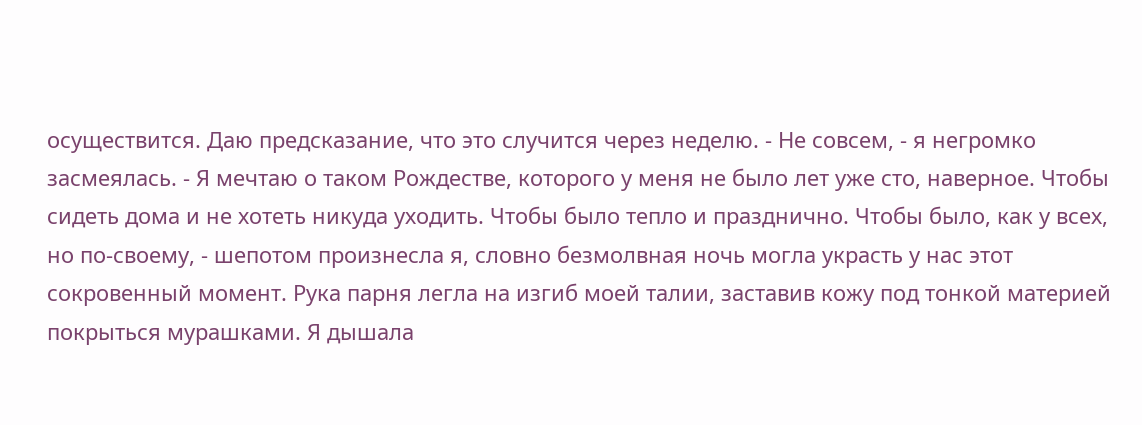осуществится. Даю предсказание, что это случится через неделю. - Не совсем, - я негромко засмеялась. - Я мечтаю о таком Рождестве, которого у меня не было лет уже сто, наверное. Чтобы сидеть дома и не хотеть никуда уходить. Чтобы было тепло и празднично. Чтобы было, как у всех, но по-своему, - шепотом произнесла я, словно безмолвная ночь могла украсть у нас этот сокровенный момент. Рука парня легла на изгиб моей талии, заставив кожу под тонкой материей покрыться мурашками. Я дышала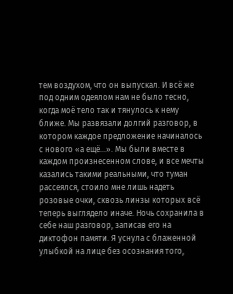тем воздухом, что он выпускал. И всё же под одним одеялом нам не было тесно, когда моё тело так и тянулось к нему ближе. Мы развязали долгий разговор, в котором каждое предложение начиналось с нового «а ещё...». Мы были вместе в каждом произнесенном слове, и все мечты казались такими реальными, что туман рассеялся, стоило мне лишь надеть розовые очки, сквозь линзы которых всё теперь выглядело иначе. Ночь сохранила в себе наш разговор, записав его на диктофон памяти. Я уснула с блаженной улыбкой на лице без осознания того,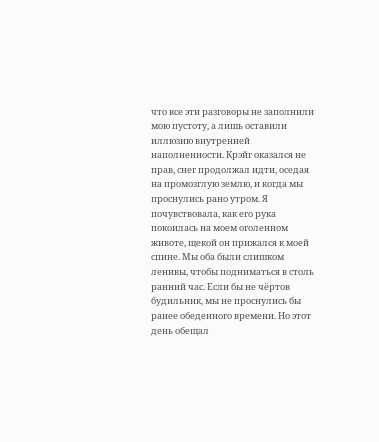что все эти разговоры не заполнили мою пустоту, а лишь оставили иллюзию внутренней наполненности. Крэйг оказался не прав, снег продолжал идти, оседая на промозглую землю, и когда мы проснулись рано утром. Я почувствовала, как его рука покоилась на моем оголенном животе, щекой он прижался к моей спине. Мы оба были слишком ленивы, чтобы подниматься в столь ранний час. Если бы не чёртов будильник, мы не проснулись бы ранее обеденного времени. Но этот день обещал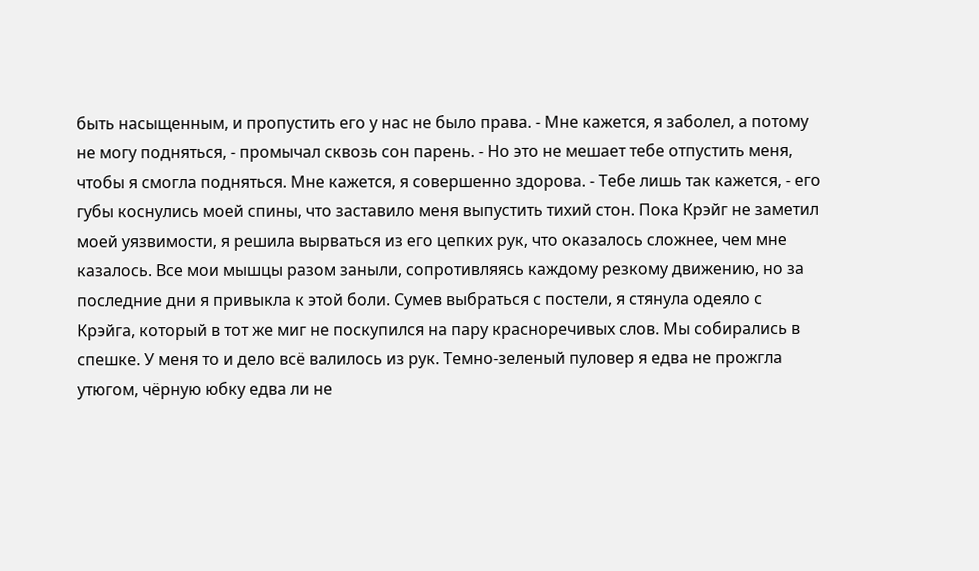быть насыщенным, и пропустить его у нас не было права. - Мне кажется, я заболел, а потому не могу подняться, - промычал сквозь сон парень. - Но это не мешает тебе отпустить меня, чтобы я смогла подняться. Мне кажется, я совершенно здорова. - Тебе лишь так кажется, - его губы коснулись моей спины, что заставило меня выпустить тихий стон. Пока Крэйг не заметил моей уязвимости, я решила вырваться из его цепких рук, что оказалось сложнее, чем мне казалось. Все мои мышцы разом заныли, сопротивляясь каждому резкому движению, но за последние дни я привыкла к этой боли. Сумев выбраться с постели, я стянула одеяло с Крэйга, который в тот же миг не поскупился на пару красноречивых слов. Мы собирались в спешке. У меня то и дело всё валилось из рук. Темно-зеленый пуловер я едва не прожгла утюгом, чёрную юбку едва ли не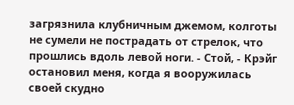загрязнила клубничным джемом, колготы не сумели не пострадать от стрелок, что прошлись вдоль левой ноги. - Стой, - Крэйг остановил меня, когда я вооружилась своей скудно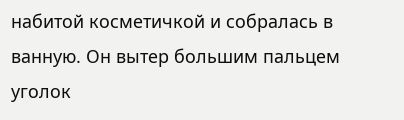набитой косметичкой и собралась в ванную. Он вытер большим пальцем уголок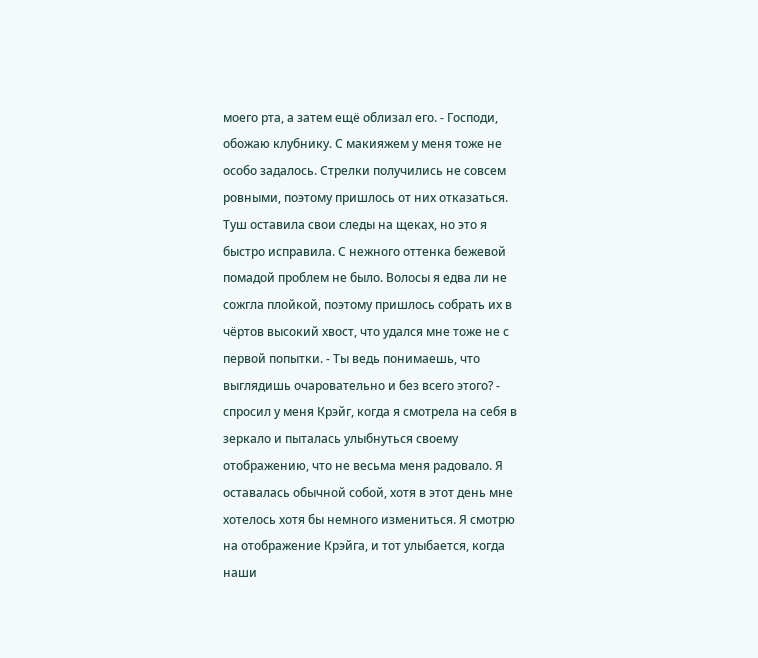моего рта, а затем ещё облизал его. - Господи, обожаю клубнику. С макияжем у меня тоже не особо задалось. Стрелки получились не совсем ровными, поэтому пришлось от них отказаться. Туш оставила свои следы на щеках, но это я быстро исправила. С нежного оттенка бежевой помадой проблем не было. Волосы я едва ли не сожгла плойкой, поэтому пришлось собрать их в чёртов высокий хвост, что удался мне тоже не с первой попытки. - Ты ведь понимаешь, что выглядишь очаровательно и без всего этого? - спросил у меня Крэйг, когда я смотрела на себя в зеркало и пыталась улыбнуться своему отображению, что не весьма меня радовало. Я оставалась обычной собой, хотя в этот день мне хотелось хотя бы немного измениться. Я смотрю на отображение Крэйга, и тот улыбается, когда наши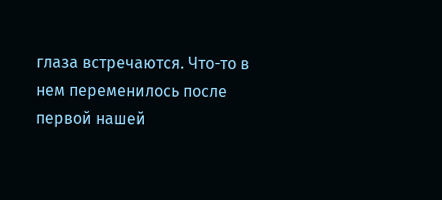глаза встречаются. Что-то в нем переменилось после первой нашей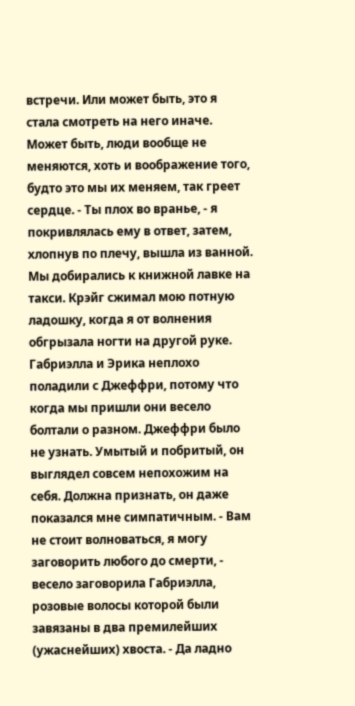встречи. Или может быть, это я стала смотреть на него иначе. Может быть, люди вообще не меняются, хоть и воображение того, будто это мы их меняем, так греет сердце. - Ты плох во вранье, - я покривлялась ему в ответ, затем, хлопнув по плечу, вышла из ванной. Мы добирались к книжной лавке на такси. Крэйг сжимал мою потную ладошку, когда я от волнения обгрызала ногти на другой руке. Габриэлла и Эрика неплохо поладили с Джеффри, потому что когда мы пришли они весело болтали о разном. Джеффри было не узнать. Умытый и побритый, он выглядел совсем непохожим на себя. Должна признать, он даже показался мне симпатичным. - Вам не стоит волноваться, я могу заговорить любого до смерти, - весело заговорила Габриэлла, розовые волосы которой были завязаны в два премилейших (ужаснейших) хвоста. - Да ладно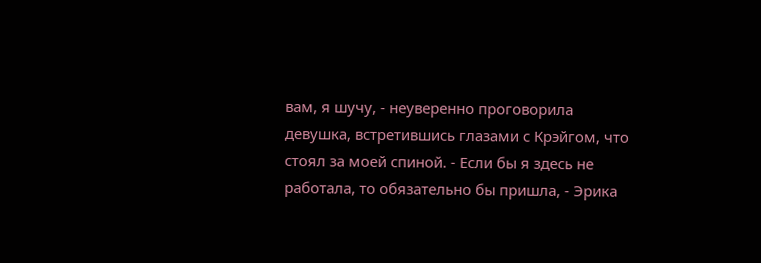вам, я шучу, - неуверенно проговорила девушка, встретившись глазами с Крэйгом, что стоял за моей спиной. - Если бы я здесь не работала, то обязательно бы пришла, - Эрика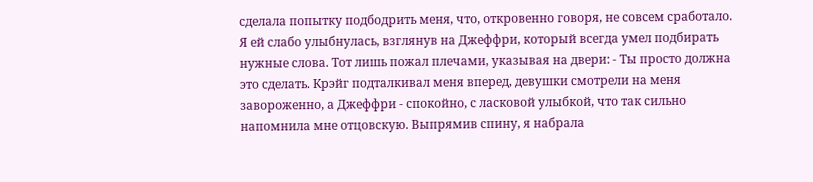сделала попытку подбодрить меня, что, откровенно говоря, не совсем сработало. Я ей слабо улыбнулась, взглянув на Джеффри, который всегда умел подбирать нужные слова. Тот лишь пожал плечами, указывая на двери: - Ты просто должна это сделать. Крэйг подталкивал меня вперед, девушки смотрели на меня завороженно, а Джеффри - спокойно, с ласковой улыбкой, что так сильно напомнила мне отцовскую. Выпрямив спину, я набрала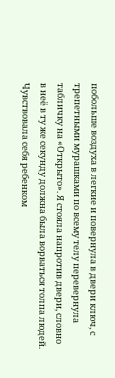побольше воздуха в легкие и повернула в двери ключ, с трепетными мурашками по всему телу перевернула табличку на «Открыто». Я стояла напротив двери, словно в неё в ту же секунду должна была ворваться толпа людей. Чувствовала себя ребенком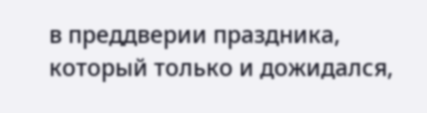в преддверии праздника, который только и дожидался,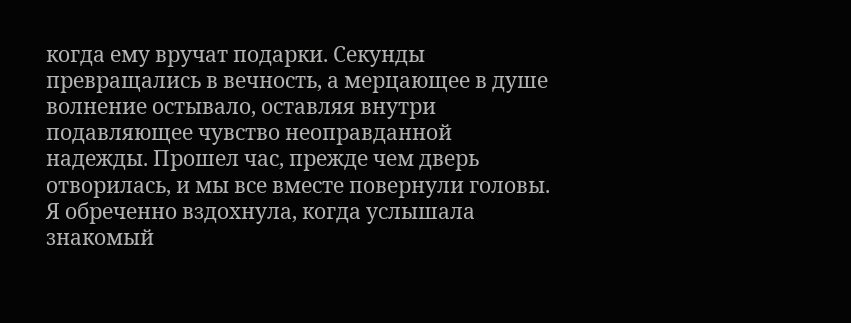когда ему вручат подарки. Секунды превращались в вечность, а мерцающее в душе волнение остывало, оставляя внутри подавляющее чувство неоправданной надежды. Прошел час, прежде чем дверь отворилась, и мы все вместе повернули головы. Я обреченно вздохнула, когда услышала знакомый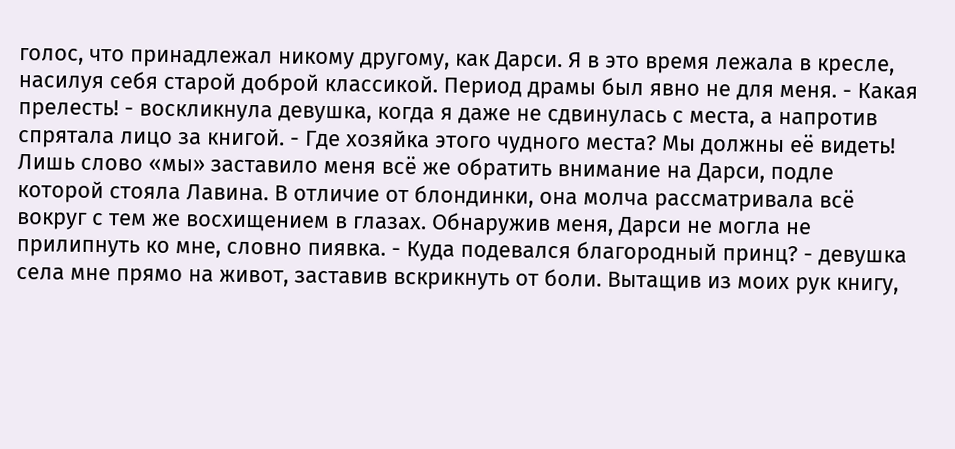голос, что принадлежал никому другому, как Дарси. Я в это время лежала в кресле, насилуя себя старой доброй классикой. Период драмы был явно не для меня. - Какая прелесть! - воскликнула девушка, когда я даже не сдвинулась с места, а напротив спрятала лицо за книгой. - Где хозяйка этого чудного места? Мы должны её видеть! Лишь слово «мы» заставило меня всё же обратить внимание на Дарси, подле которой стояла Лавина. В отличие от блондинки, она молча рассматривала всё вокруг с тем же восхищением в глазах. Обнаружив меня, Дарси не могла не прилипнуть ко мне, словно пиявка. - Куда подевался благородный принц? - девушка села мне прямо на живот, заставив вскрикнуть от боли. Вытащив из моих рук книгу,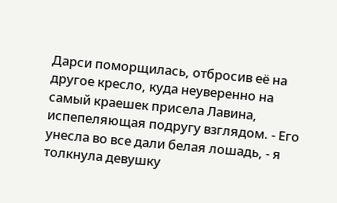Дарси поморщилась, отбросив её на другое кресло, куда неуверенно на самый краешек присела Лавина, испепеляющая подругу взглядом. - Его унесла во все дали белая лошадь, - я толкнула девушку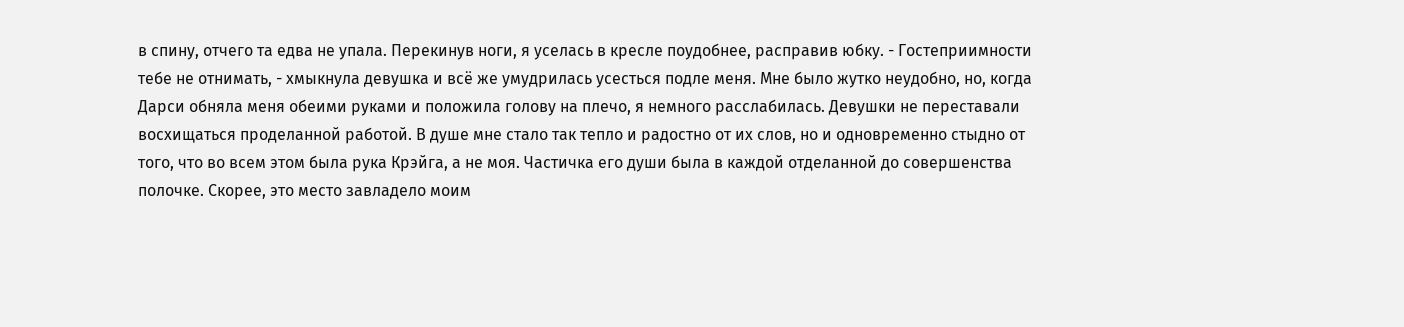в спину, отчего та едва не упала. Перекинув ноги, я уселась в кресле поудобнее, расправив юбку. - Гостеприимности тебе не отнимать, - хмыкнула девушка и всё же умудрилась усесться подле меня. Мне было жутко неудобно, но, когда Дарси обняла меня обеими руками и положила голову на плечо, я немного расслабилась. Девушки не переставали восхищаться проделанной работой. В душе мне стало так тепло и радостно от их слов, но и одновременно стыдно от того, что во всем этом была рука Крэйга, а не моя. Частичка его души была в каждой отделанной до совершенства полочке. Скорее, это место завладело моим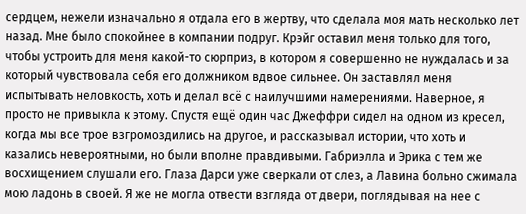сердцем, нежели изначально я отдала его в жертву, что сделала моя мать несколько лет назад. Мне было спокойнее в компании подруг. Крэйг оставил меня только для того, чтобы устроить для меня какой-то сюрприз, в котором я совершенно не нуждалась и за который чувствовала себя его должником вдвое сильнее. Он заставлял меня испытывать неловкость, хоть и делал всё с наилучшими намерениями. Наверное, я просто не привыкла к этому. Спустя ещё один час Джеффри сидел на одном из кресел, когда мы все трое взгромоздились на другое, и рассказывал истории, что хоть и казались невероятными, но были вполне правдивыми. Габриэлла и Эрика с тем же восхищением слушали его. Глаза Дарси уже сверкали от слез, а Лавина больно сжимала мою ладонь в своей. Я же не могла отвести взгляда от двери, поглядывая на нее с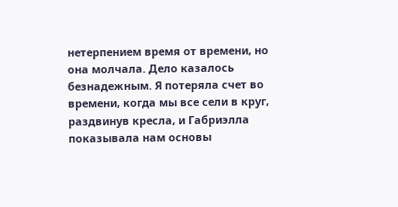нетерпением время от времени, но она молчала. Дело казалось безнадежным. Я потеряла счет во времени, когда мы все сели в круг, раздвинув кресла, и Габриэлла показывала нам основы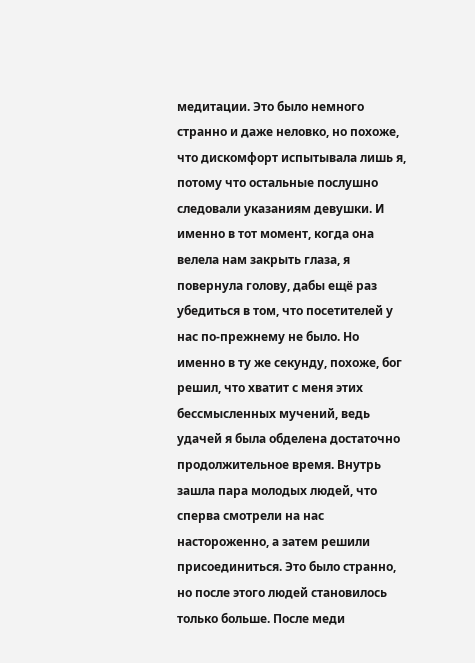медитации. Это было немного странно и даже неловко, но похоже, что дискомфорт испытывала лишь я, потому что остальные послушно следовали указаниям девушки. И именно в тот момент, когда она велела нам закрыть глаза, я повернула голову, дабы ещё раз убедиться в том, что посетителей у нас по-прежнему не было. Но именно в ту же секунду, похоже, бог решил, что хватит с меня этих бессмысленных мучений, ведь удачей я была обделена достаточно продолжительное время. Внутрь зашла пара молодых людей, что сперва смотрели на нас настороженно, а затем решили присоединиться. Это было странно, но после этого людей становилось только больше. После меди